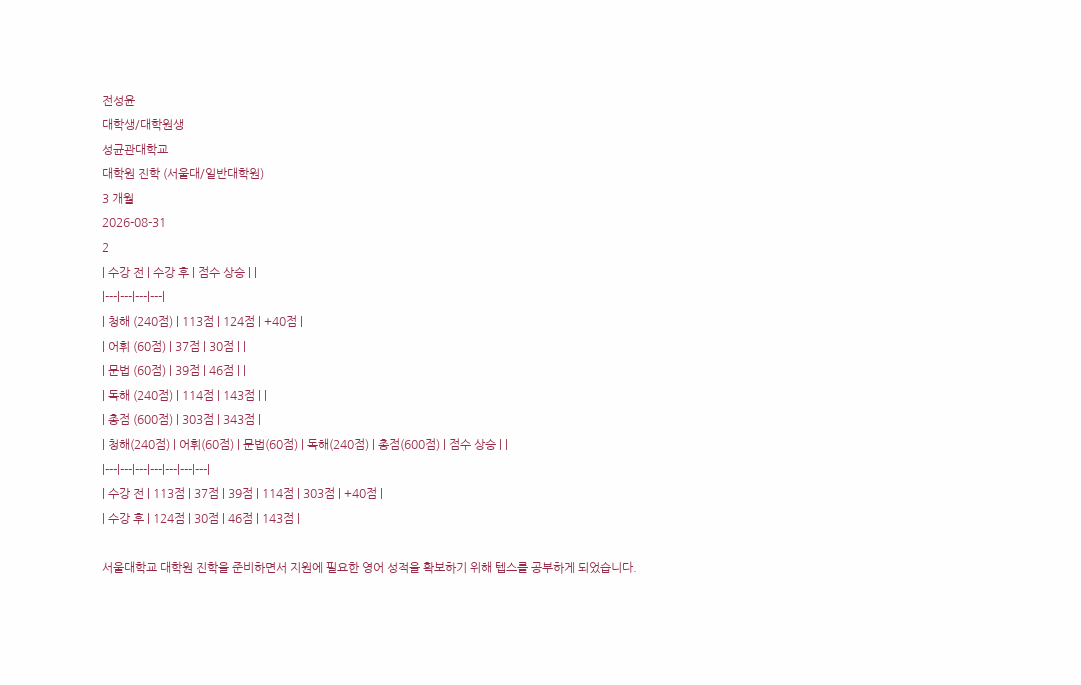전성윤
대학생/대학원생
성균관대학교
대학원 진학 (서울대/일반대학원)
3 개월
2026-08-31
2
| 수강 전 | 수강 후 | 점수 상승 | |
|---|---|---|---|
| 청해 (240점) | 113점 | 124점 | +40점 |
| 어휘 (60점) | 37점 | 30점 | |
| 문법 (60점) | 39점 | 46점 | |
| 독해 (240점) | 114점 | 143점 | |
| 총점 (600점) | 303점 | 343점 |
| 청해(240점) | 어휘(60점) | 문법(60점) | 독해(240점) | 총점(600점) | 점수 상승 | |
|---|---|---|---|---|---|---|
| 수강 전 | 113점 | 37점 | 39점 | 114점 | 303점 | +40점 |
| 수강 후 | 124점 | 30점 | 46점 | 143점 |

서울대학교 대학원 진학을 준비하면서 지원에 필요한 영어 성적을 확보하기 위해 텝스를 공부하게 되었습니다.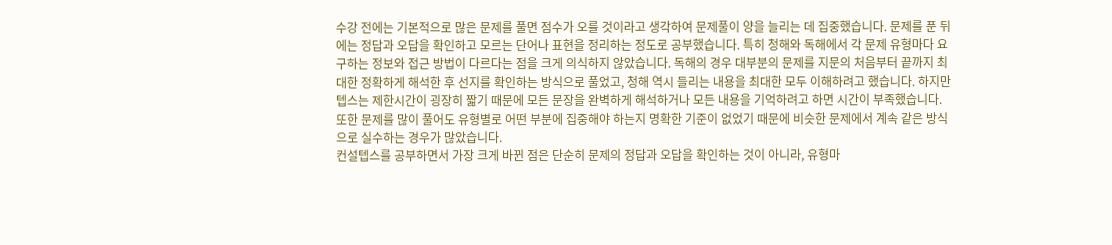수강 전에는 기본적으로 많은 문제를 풀면 점수가 오를 것이라고 생각하여 문제풀이 양을 늘리는 데 집중했습니다. 문제를 푼 뒤에는 정답과 오답을 확인하고 모르는 단어나 표현을 정리하는 정도로 공부했습니다. 특히 청해와 독해에서 각 문제 유형마다 요구하는 정보와 접근 방법이 다르다는 점을 크게 의식하지 않았습니다. 독해의 경우 대부분의 문제를 지문의 처음부터 끝까지 최대한 정확하게 해석한 후 선지를 확인하는 방식으로 풀었고, 청해 역시 들리는 내용을 최대한 모두 이해하려고 했습니다. 하지만 텝스는 제한시간이 굉장히 짧기 때문에 모든 문장을 완벽하게 해석하거나 모든 내용을 기억하려고 하면 시간이 부족했습니다. 또한 문제를 많이 풀어도 유형별로 어떤 부분에 집중해야 하는지 명확한 기준이 없었기 때문에 비슷한 문제에서 계속 같은 방식으로 실수하는 경우가 많았습니다.
컨설텝스를 공부하면서 가장 크게 바뀐 점은 단순히 문제의 정답과 오답을 확인하는 것이 아니라, 유형마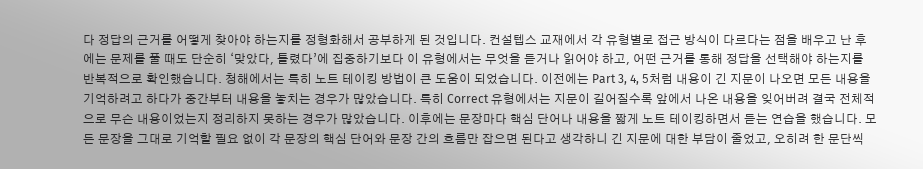다 정답의 근거를 어떻게 찾아야 하는지를 정형화해서 공부하게 된 것입니다. 컨설텝스 교재에서 각 유형별로 접근 방식이 다르다는 점을 배우고 난 후에는 문제를 풀 때도 단순히 ‘맞았다, 틀렸다’에 집중하기보다 이 유형에서는 무엇을 듣거나 읽어야 하고, 어떤 근거를 통해 정답을 선택해야 하는지를 반복적으로 확인했습니다. 청해에서는 특히 노트 테이킹 방법이 큰 도움이 되었습니다. 이전에는 Part 3, 4, 5처럼 내용이 긴 지문이 나오면 모든 내용을 기억하려고 하다가 중간부터 내용을 놓치는 경우가 많았습니다. 특히 Correct 유형에서는 지문이 길어질수록 앞에서 나온 내용을 잊어버려 결국 전체적으로 무슨 내용이었는지 정리하지 못하는 경우가 많았습니다. 이후에는 문장마다 핵심 단어나 내용을 짧게 노트 테이킹하면서 듣는 연습을 했습니다. 모든 문장을 그대로 기억할 필요 없이 각 문장의 핵심 단어와 문장 간의 흐름만 잡으면 된다고 생각하니 긴 지문에 대한 부담이 줄었고, 오히려 한 문단씩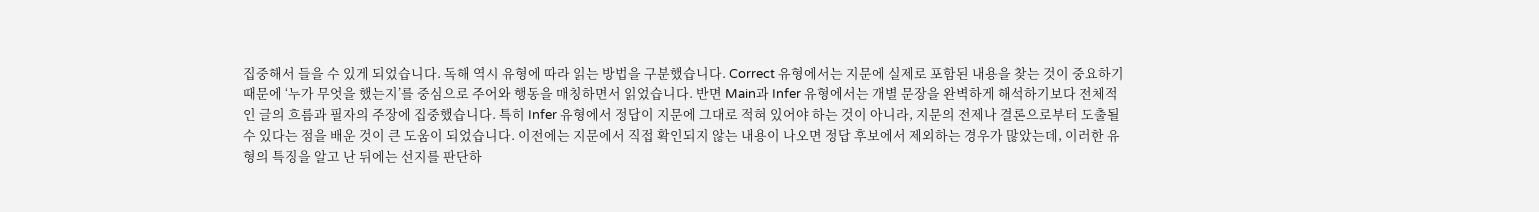집중해서 들을 수 있게 되었습니다. 독해 역시 유형에 따라 읽는 방법을 구분했습니다. Correct 유형에서는 지문에 실제로 포함된 내용을 찾는 것이 중요하기 때문에 ‘누가 무엇을 했는지’를 중심으로 주어와 행동을 매칭하면서 읽었습니다. 반면 Main과 Infer 유형에서는 개별 문장을 완벽하게 해석하기보다 전체적인 글의 흐름과 필자의 주장에 집중했습니다. 특히 Infer 유형에서 정답이 지문에 그대로 적혀 있어야 하는 것이 아니라, 지문의 전제나 결론으로부터 도출될 수 있다는 점을 배운 것이 큰 도움이 되었습니다. 이전에는 지문에서 직접 확인되지 않는 내용이 나오면 정답 후보에서 제외하는 경우가 많았는데, 이러한 유형의 특징을 알고 난 뒤에는 선지를 판단하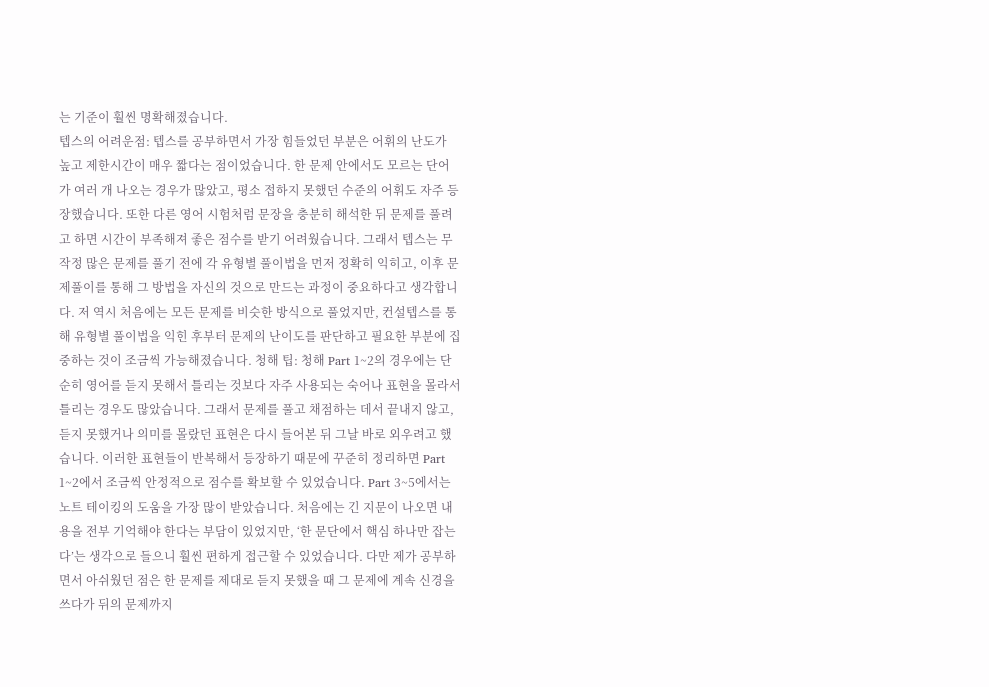는 기준이 훨씬 명확해졌습니다.
텝스의 어려운점: 텝스를 공부하면서 가장 힘들었던 부분은 어휘의 난도가 높고 제한시간이 매우 짧다는 점이었습니다. 한 문제 안에서도 모르는 단어가 여러 개 나오는 경우가 많았고, 평소 접하지 못했던 수준의 어휘도 자주 등장했습니다. 또한 다른 영어 시험처럼 문장을 충분히 해석한 뒤 문제를 풀려고 하면 시간이 부족해져 좋은 점수를 받기 어려웠습니다. 그래서 텝스는 무작정 많은 문제를 풀기 전에 각 유형별 풀이법을 먼저 정확히 익히고, 이후 문제풀이를 통해 그 방법을 자신의 것으로 만드는 과정이 중요하다고 생각합니다. 저 역시 처음에는 모든 문제를 비슷한 방식으로 풀었지만, 컨설텝스를 통해 유형별 풀이법을 익힌 후부터 문제의 난이도를 판단하고 필요한 부분에 집중하는 것이 조금씩 가능해졌습니다. 청해 팁: 청해 Part 1~2의 경우에는 단순히 영어를 듣지 못해서 틀리는 것보다 자주 사용되는 숙어나 표현을 몰라서 틀리는 경우도 많았습니다. 그래서 문제를 풀고 채점하는 데서 끝내지 않고, 듣지 못했거나 의미를 몰랐던 표현은 다시 들어본 뒤 그날 바로 외우려고 했습니다. 이러한 표현들이 반복해서 등장하기 때문에 꾸준히 정리하면 Part 1~2에서 조금씩 안정적으로 점수를 확보할 수 있었습니다. Part 3~5에서는 노트 테이킹의 도움을 가장 많이 받았습니다. 처음에는 긴 지문이 나오면 내용을 전부 기억해야 한다는 부담이 있었지만, ‘한 문단에서 핵심 하나만 잡는다’는 생각으로 들으니 훨씬 편하게 접근할 수 있었습니다. 다만 제가 공부하면서 아쉬웠던 점은 한 문제를 제대로 듣지 못했을 때 그 문제에 계속 신경을 쓰다가 뒤의 문제까지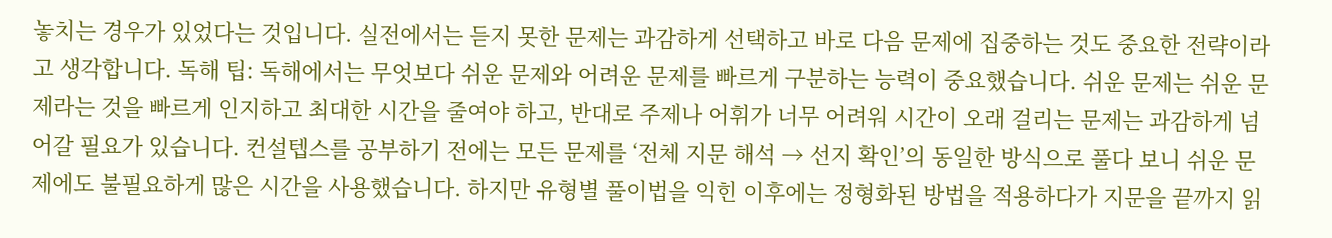놓치는 경우가 있었다는 것입니다. 실전에서는 듣지 못한 문제는 과감하게 선택하고 바로 다음 문제에 집중하는 것도 중요한 전략이라고 생각합니다. 독해 팁: 독해에서는 무엇보다 쉬운 문제와 어려운 문제를 빠르게 구분하는 능력이 중요했습니다. 쉬운 문제는 쉬운 문제라는 것을 빠르게 인지하고 최대한 시간을 줄여야 하고, 반대로 주제나 어휘가 너무 어려워 시간이 오래 걸리는 문제는 과감하게 넘어갈 필요가 있습니다. 컨설텝스를 공부하기 전에는 모든 문제를 ‘전체 지문 해석 → 선지 확인’의 동일한 방식으로 풀다 보니 쉬운 문제에도 불필요하게 많은 시간을 사용했습니다. 하지만 유형별 풀이법을 익힌 이후에는 정형화된 방법을 적용하다가 지문을 끝까지 읽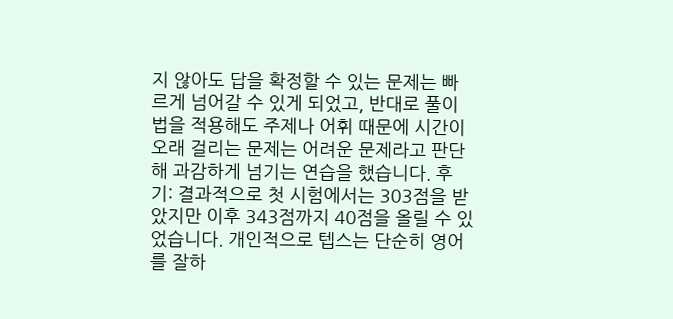지 않아도 답을 확정할 수 있는 문제는 빠르게 넘어갈 수 있게 되었고, 반대로 풀이법을 적용해도 주제나 어휘 때문에 시간이 오래 걸리는 문제는 어려운 문제라고 판단해 과감하게 넘기는 연습을 했습니다. 후기: 결과적으로 첫 시험에서는 303점을 받았지만 이후 343점까지 40점을 올릴 수 있었습니다. 개인적으로 텝스는 단순히 영어를 잘하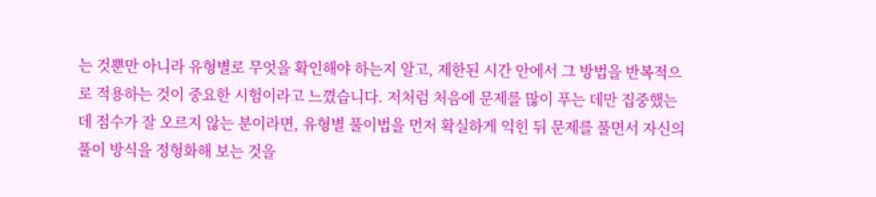는 것뿐만 아니라 유형별로 무엇을 확인해야 하는지 알고, 제한된 시간 안에서 그 방법을 반복적으로 적용하는 것이 중요한 시험이라고 느꼈습니다. 저처럼 처음에 문제를 많이 푸는 데만 집중했는데 점수가 잘 오르지 않는 분이라면, 유형별 풀이법을 먼저 확실하게 익힌 뒤 문제를 풀면서 자신의 풀이 방식을 정형화해 보는 것을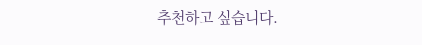추천하고 싶습니다.